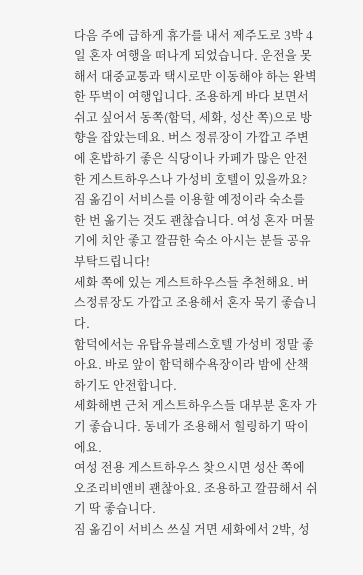다음 주에 급하게 휴가를 내서 제주도로 3박 4일 혼자 여행을 떠나게 되었습니다. 운전을 못 해서 대중교통과 택시로만 이동해야 하는 완벽한 뚜벅이 여행입니다. 조용하게 바다 보면서 쉬고 싶어서 동쪽(함덕, 세화, 성산 쪽)으로 방향을 잡았는데요. 버스 정류장이 가깝고 주변에 혼밥하기 좋은 식당이나 카페가 많은 안전한 게스트하우스나 가성비 호텔이 있을까요? 짐 옮김이 서비스를 이용할 예정이라 숙소를 한 번 옮기는 것도 괜찮습니다. 여성 혼자 머물기에 치안 좋고 깔끔한 숙소 아시는 분들 공유 부탁드립니다!
세화 쪽에 있는 게스트하우스들 추천해요. 버스정류장도 가깝고 조용해서 혼자 묵기 좋습니다.
함덕에서는 유탑유블레스호텔 가성비 정말 좋아요. 바로 앞이 함덕해수욕장이라 밤에 산책하기도 안전합니다.
세화해변 근처 게스트하우스들 대부분 혼자 가기 좋습니다. 동네가 조용해서 힐링하기 딱이에요.
여성 전용 게스트하우스 찾으시면 성산 쪽에 오조리비앤비 괜찮아요. 조용하고 깔끔해서 쉬기 딱 좋습니다.
짐 옮김이 서비스 쓰실 거면 세화에서 2박, 성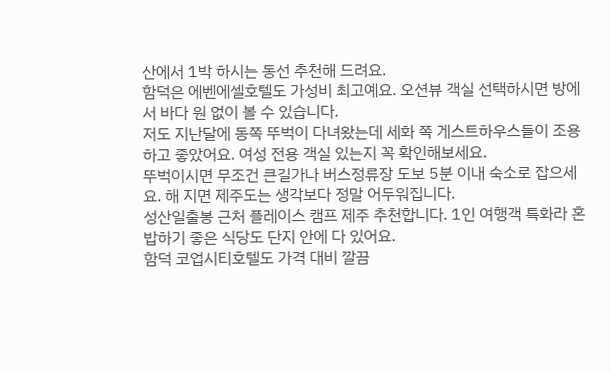산에서 1박 하시는 동선 추천해 드려요.
함덕은 에벤에셀호텔도 가성비 최고예요. 오션뷰 객실 선택하시면 방에서 바다 원 없이 볼 수 있습니다.
저도 지난달에 동쪽 뚜벅이 다녀왔는데 세화 쪽 게스트하우스들이 조용하고 좋았어요. 여성 전용 객실 있는지 꼭 확인해보세요.
뚜벅이시면 무조건 큰길가나 버스정류장 도보 5분 이내 숙소로 잡으세요. 해 지면 제주도는 생각보다 정말 어두워집니다.
성산일출봉 근처 플레이스 캠프 제주 추천합니다. 1인 여행객 특화라 혼밥하기 좋은 식당도 단지 안에 다 있어요.
함덕 코업시티호텔도 가격 대비 깔끔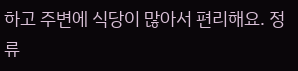하고 주변에 식당이 많아서 편리해요. 정류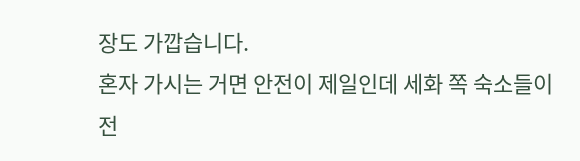장도 가깝습니다.
혼자 가시는 거면 안전이 제일인데 세화 쪽 숙소들이 전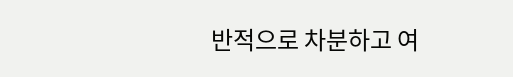반적으로 차분하고 여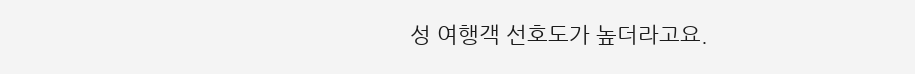성 여행객 선호도가 높더라고요.